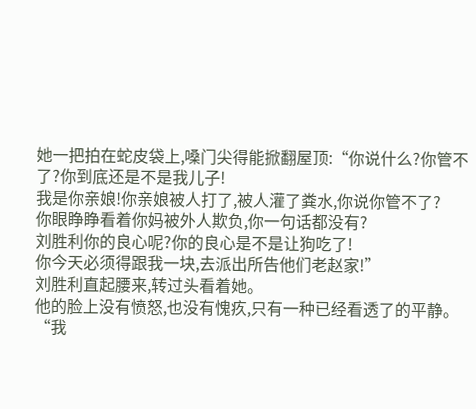她一把拍在蛇皮袋上,嗓门尖得能掀翻屋顶:“你说什么?你管不了?你到底还是不是我儿子!
我是你亲娘!你亲娘被人打了,被人灌了粪水,你说你管不了?
你眼睁睁看着你妈被外人欺负,你一句话都没有?
刘胜利你的良心呢?你的良心是不是让狗吃了!
你今天必须得跟我一块,去派出所告他们老赵家!”
刘胜利直起腰来,转过头看着她。
他的脸上没有愤怒,也没有愧疚,只有一种已经看透了的平静。
“我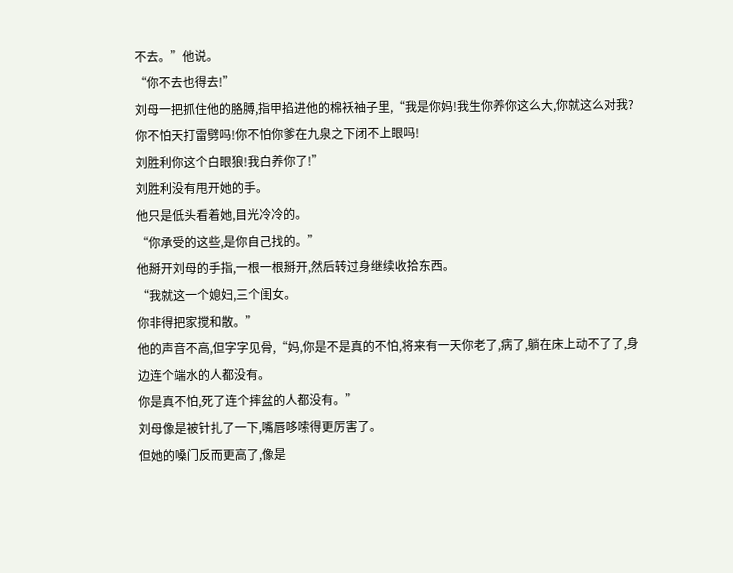不去。”他说。
“你不去也得去!”
刘母一把抓住他的胳膊,指甲掐进他的棉袄袖子里,“我是你妈!我生你养你这么大,你就这么对我?
你不怕天打雷劈吗!你不怕你爹在九泉之下闭不上眼吗!
刘胜利你这个白眼狼!我白养你了!”
刘胜利没有甩开她的手。
他只是低头看着她,目光冷冷的。
“你承受的这些,是你自己找的。”
他掰开刘母的手指,一根一根掰开,然后转过身继续收拾东西。
“我就这一个媳妇,三个闺女。
你非得把家搅和散。”
他的声音不高,但字字见骨,“妈,你是不是真的不怕,将来有一天你老了,病了,躺在床上动不了了,身边连个端水的人都没有。
你是真不怕,死了连个摔盆的人都没有。”
刘母像是被针扎了一下,嘴唇哆嗦得更厉害了。
但她的嗓门反而更高了,像是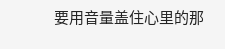要用音量盖住心里的那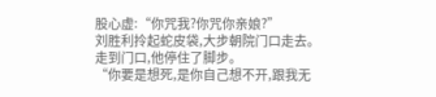股心虚:“你咒我?你咒你亲娘?”
刘胜利拎起蛇皮袋,大步朝院门口走去。
走到门口,他停住了脚步。
“你要是想死,是你自己想不开,跟我无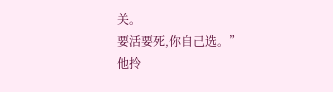关。
要活要死,你自己选。”
他拎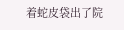着蛇皮袋出了院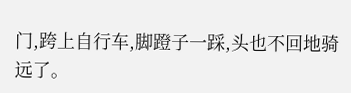门,跨上自行车,脚蹬子一踩,头也不回地骑远了。